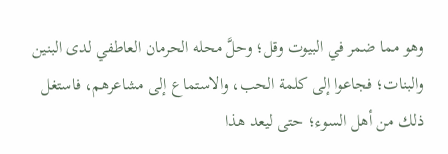وهو مما ضمر في البيوت وقل؛ وحلَّ محله الحرمان العاطفي لدى البنين والبنات؛ فجاعوا إلى كلمة الحب، والاستماع إلى مشاعرهم، فاستغل ذلك من أهل السوء؛ حتى ليعد هذا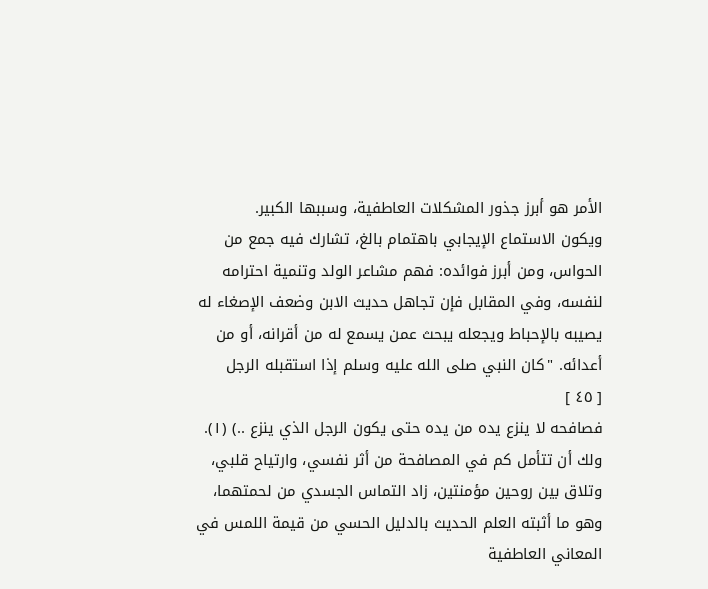الأمر هو أبرز جذور المشكلات العاطفية، وسببها الكبير.
ويكون الاستماع الإيجابي باهتمام بالغ، تشارك فيه جمع من الحواس، ومن أبرز فوائده: فهم مشاعر الولد وتنمية احترامه لنفسه، وفي المقابل فإن تجاهل حديث الابن وضعف الإصغاء له يصيبه بالإحباط ويجعله يبحث عمن يسمع له من أقرانه، أو من أعدائه. "كان النبي صلى الله عليه وسلم إذا استقبله الرجل
[ ٤٥ ]
فصافحه لا ينزع يده من يده حتى يكون الرجل الذي ينزع ..) (١).
ولك أن تتأمل كم في المصافحة من أثر نفسي، وارتياح قلبي، وتلاق بين روحين مؤمنتين، زاد التماس الجسدي من لحمتهما، وهو ما أثبته العلم الحديث بالدليل الحسي من قيمة اللمس في المعاني العاطفية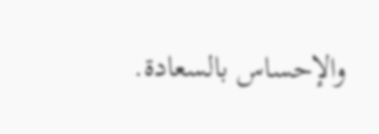والإحساس بالسعادة.